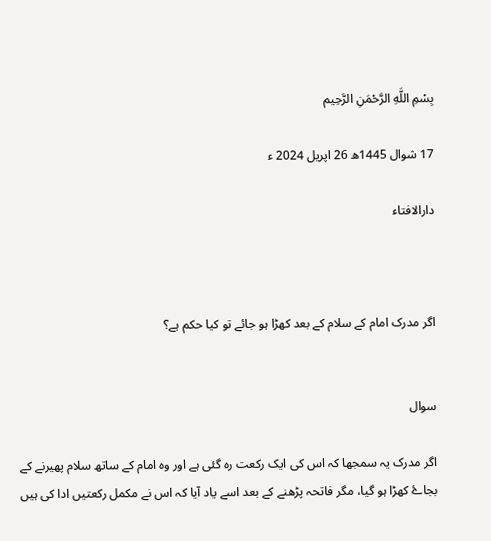بِسْمِ اللَّهِ الرَّحْمَنِ الرَّحِيم

17 شوال 1445ھ 26 اپریل 2024 ء

دارالافتاء



اگر مدرک امام کے سلام کے بعد کھڑا ہو جائے تو کیا حکم ہے؟


سوال

اگر مدرک یہ سمجھا کہ اس کی ایک رکعت رہ گئی ہے اور وہ امام کے ساتھ سلام پھیرنے کے بجاۓ کھڑا ہو گیا، مگر فاتحہ پڑھنے کے بعد اسے یاد آیا کہ اس نے مکمل رکعتیں ادا کی ہیں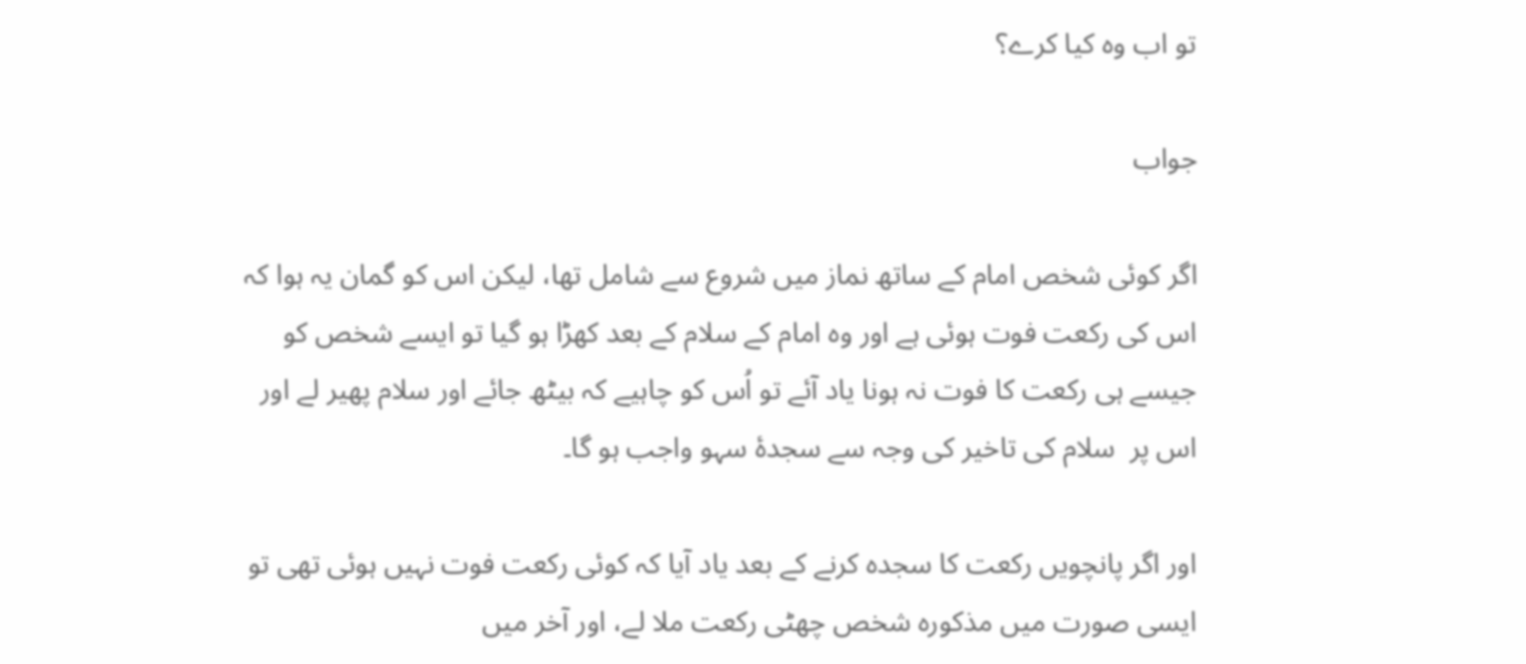تو اب وہ کیا کرے؟

جواب

اگر کوئی شخص امام کے ساتھ نماز میں شروع سے شامل تھا، لیکن اس کو گمان یہ ہوا کہ اس کی رکعت فوت ہوئی ہے اور وہ امام کے سلام کے بعد کھڑا ہو گیا تو ایسے شخص کو  جیسے ہی رکعت کا فوت نہ ہونا یاد آئے تو اُس کو چاہیے کہ بیٹھ جائے اور سلام پھیر لے اور اس پر  سلام کی تاخیر کی وجہ سے سجدۂ سہو واجب ہو گا۔

اور اگر پانچویں رکعت کا سجدہ کرنے کے بعد یاد آیا کہ کوئی رکعت فوت نہیں ہوئی تھی تو ایسی صورت میں مذکورہ شخص چھٹی رکعت ملا لے، اور آخر میں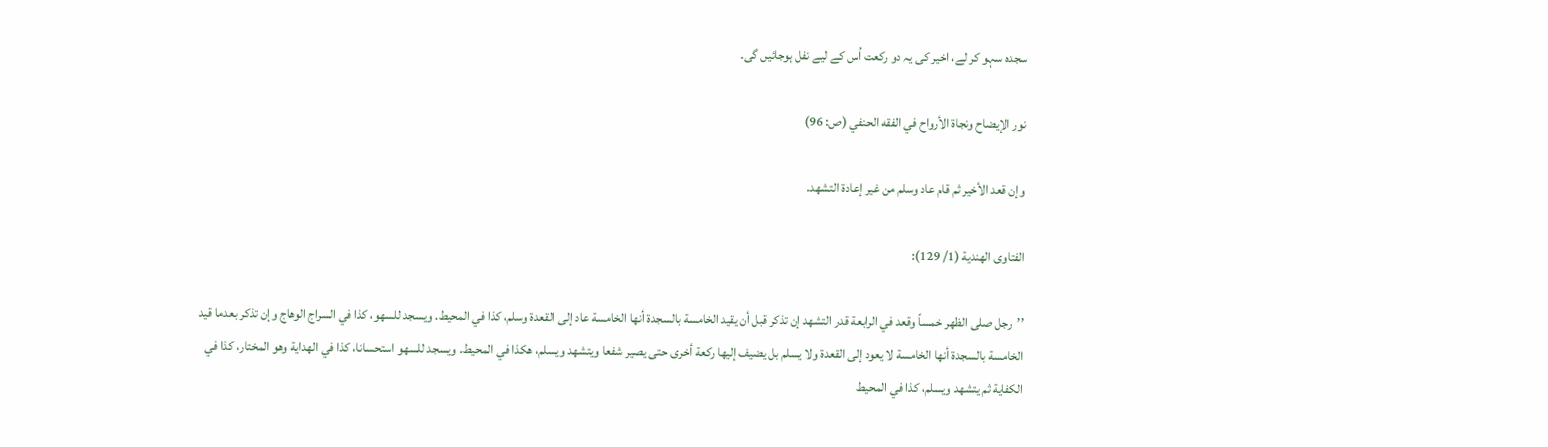سجدہ سہو کر لے، اخیر کی یہ دو رکعت اُس کے لیے نفل ہوجائیں گی۔

نور الإيضاح ونجاة الأرواح في الفقه الحنفي (ص: 96)

وإن قعد الأخير ثم قام عاد وسلم من غير إعادة التشهد.

الفتاوى الهندية (1/ 129):

’’رجل صلى الظهر خمساً وقعد في الرابعة قدر التشهد إن تذكر قبل أن يقيد الخامسة بالسجدة أنها الخامسة عاد إلى القعدة وسلم، كذا في المحيط. ويسجد للسهو، كذا في السراج الوهاج وإن تذكر بعدما قيد الخامسة بالسجدة أنها الخامسة لا يعود إلى القعدة ولا يسلم بل يضيف إليها ركعة أخرى حتى يصير شفعا ويتشهد ويسلم، هكذا في المحيط. ويسجد للسهو استحسانا، كذا في الهداية وهو المختار، كذا في الكفاية ثم يتشهد ويسلم، كذا في المحيط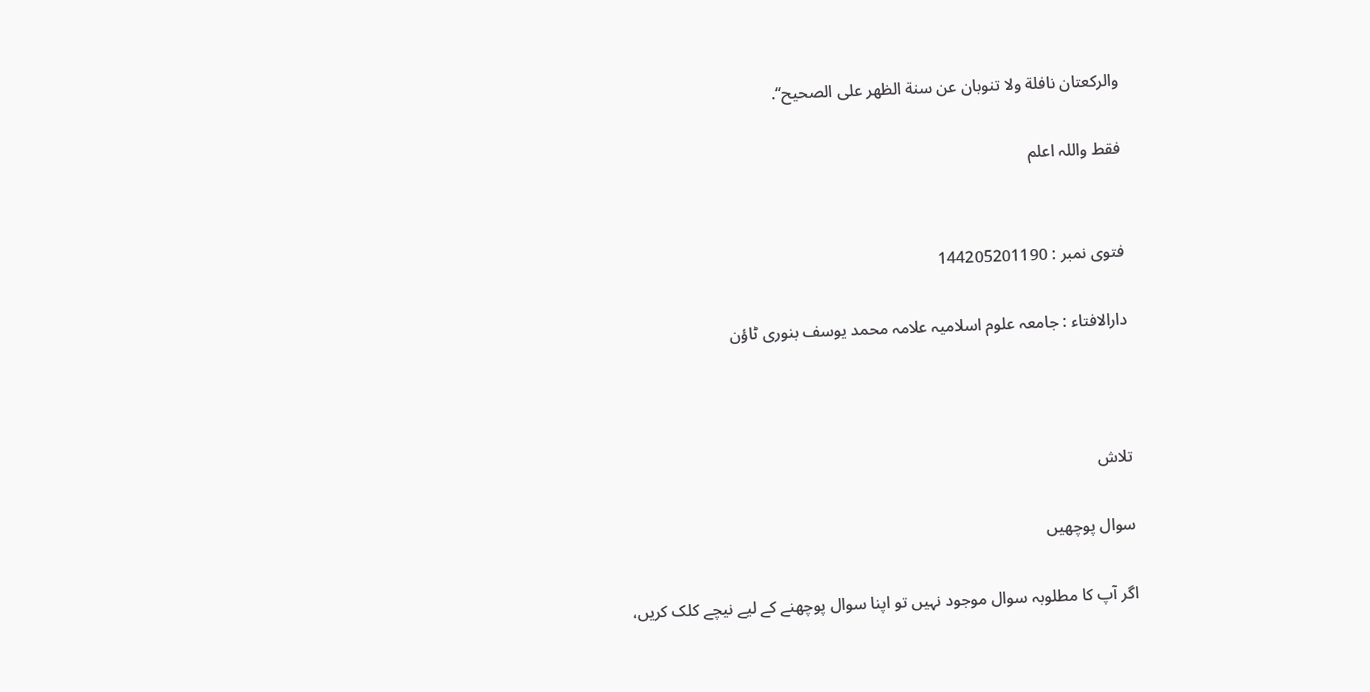والركعتان نافلة ولا تنوبان عن سنة الظهر على الصحيح‘‘.

فقط واللہ اعلم


فتوی نمبر : 144205201190

دارالافتاء : جامعہ علوم اسلامیہ علامہ محمد یوسف بنوری ٹاؤن



تلاش

سوال پوچھیں

اگر آپ کا مطلوبہ سوال موجود نہیں تو اپنا سوال پوچھنے کے لیے نیچے کلک کریں،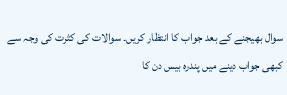سوال بھیجنے کے بعد جواب کا انتظار کریں۔ سوالات کی کثرت کی وجہ سے کبھی جواب دینے میں پندرہ بیس دن کا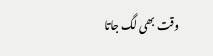وقت بھی لگ جاتا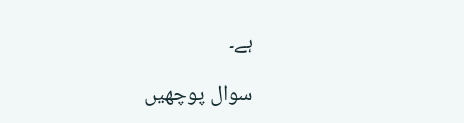ہے۔

سوال پوچھیں